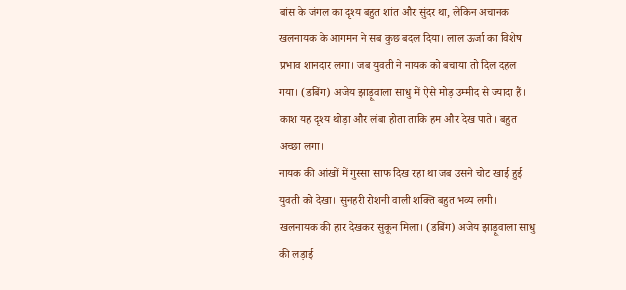बांस के जंगल का दृश्य बहुत शांत और सुंदर था, लेकिन अचानक खलनायक के आगमन ने सब कुछ बदल दिया। लाल ऊर्जा का विशेष प्रभाव शानदार लगा। जब युवती ने नायक को बचाया तो दिल दहल गया। (डबिंग) अजेय झाड़ूवाला साधु में ऐसे मोड़ उम्मीद से ज्यादा हैं। काश यह दृश्य थोड़ा और लंबा होता ताकि हम और देख पाते। बहुत अच्छा लगा।
नायक की आंखों में गुस्सा साफ दिख रहा था जब उसने चोट खाई हुई युवती को देखा। सुनहरी रोशनी वाली शक्ति बहुत भव्य लगी। खलनायक की हार देखकर सुकून मिला। (डबिंग) अजेय झाड़ूवाला साधु की लड़ाई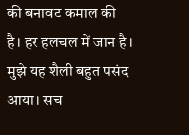की बनावट कमाल की है। हर हलचल में जान है। मुझे यह शैली बहुत पसंद आया। सच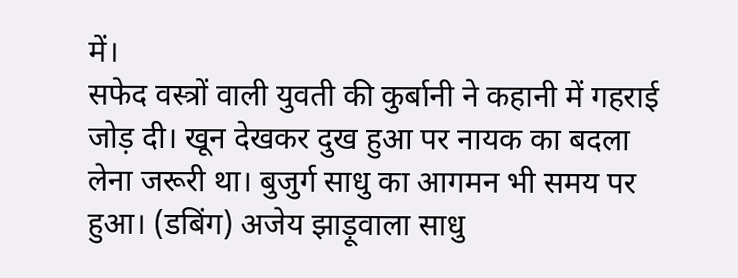में।
सफेद वस्त्रों वाली युवती की कुर्बानी ने कहानी में गहराई जोड़ दी। खून देखकर दुख हुआ पर नायक का बदला लेना जरूरी था। बुजुर्ग साधु का आगमन भी समय पर हुआ। (डबिंग) अजेय झाड़ूवाला साधु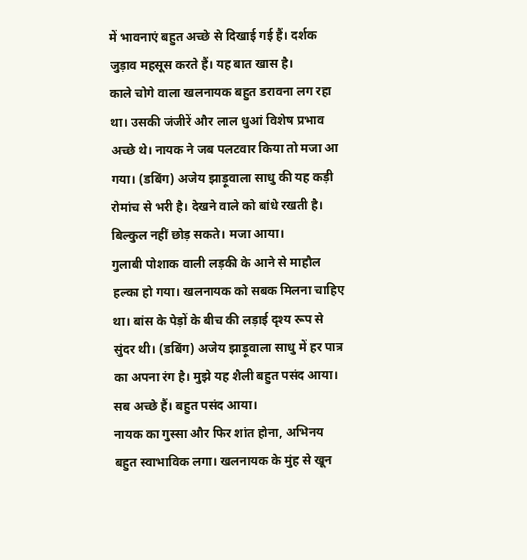में भावनाएं बहुत अच्छे से दिखाई गई हैं। दर्शक जुड़ाव महसूस करते हैं। यह बात खास है।
काले चोगे वाला खलनायक बहुत डरावना लग रहा था। उसकी जंजीरें और लाल धुआं विशेष प्रभाव अच्छे थे। नायक ने जब पलटवार किया तो मजा आ गया। (डबिंग) अजेय झाड़ूवाला साधु की यह कड़ी रोमांच से भरी है। देखने वाले को बांधे रखती है। बिल्कुल नहीं छोड़ सकते। मजा आया।
गुलाबी पोशाक वाली लड़की के आने से माहौल हल्का हो गया। खलनायक को सबक मिलना चाहिए था। बांस के पेड़ों के बीच की लड़ाई दृश्य रूप से सुंदर थी। (डबिंग) अजेय झाड़ूवाला साधु में हर पात्र का अपना रंग है। मुझे यह शैली बहुत पसंद आया। सब अच्छे हैं। बहुत पसंद आया।
नायक का गुस्सा और फिर शांत होना, अभिनय बहुत स्वाभाविक लगा। खलनायक के मुंह से खून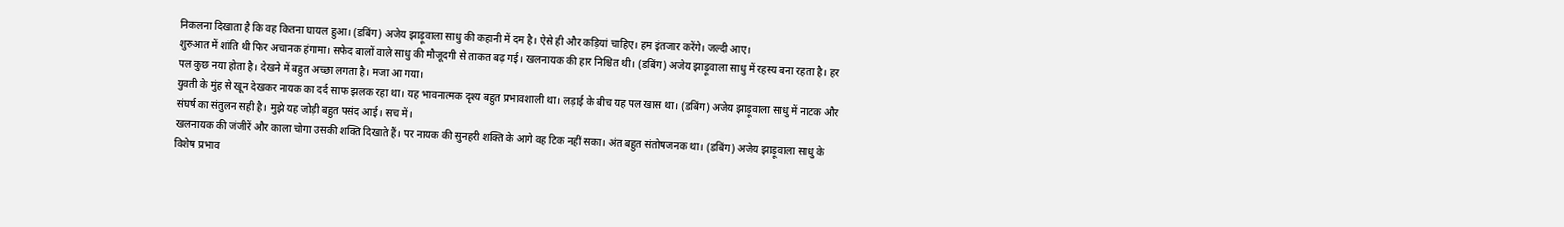निकलना दिखाता है कि वह कितना घायल हुआ। (डबिंग) अजेय झाड़ूवाला साधु की कहानी में दम है। ऐसे ही और कड़ियां चाहिए। हम इंतजार करेंगे। जल्दी आए।
शुरुआत में शांति थी फिर अचानक हंगामा। सफेद बालों वाले साधु की मौजूदगी से ताकत बढ़ गई। खलनायक की हार निश्चित थी। (डबिंग) अजेय झाड़ूवाला साधु में रहस्य बना रहता है। हर पल कुछ नया होता है। देखने में बहुत अच्छा लगता है। मजा आ गया।
युवती के मुंह से खून देखकर नायक का दर्द साफ झलक रहा था। यह भावनात्मक दृश्य बहुत प्रभावशाली था। लड़ाई के बीच यह पल खास था। (डबिंग) अजेय झाड़ूवाला साधु में नाटक और संघर्ष का संतुलन सही है। मुझे यह जोड़ी बहुत पसंद आई। सच में।
खलनायक की जंजीरें और काला चोगा उसकी शक्ति दिखाते हैं। पर नायक की सुनहरी शक्ति के आगे वह टिक नहीं सका। अंत बहुत संतोषजनक था। (डबिंग) अजेय झाड़ूवाला साधु के विशेष प्रभाव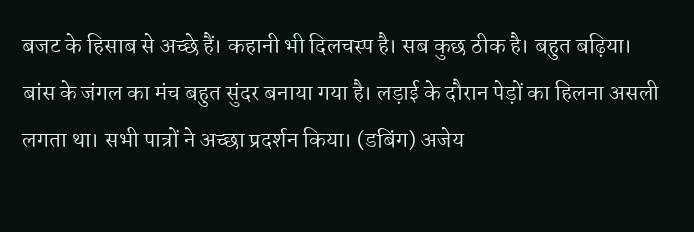बजट के हिसाब से अच्छे हैं। कहानी भी दिलचस्प है। सब कुछ ठीक है। बहुत बढ़िया।
बांस के जंगल का मंच बहुत सुंदर बनाया गया है। लड़ाई के दौरान पेड़ों का हिलना असली लगता था। सभी पात्रों ने अच्छा प्रदर्शन किया। (डबिंग) अजेय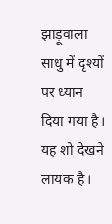झाड़ूवाला साधु में दृश्यों पर ध्यान दिया गया है। यह शो देखने लायक है।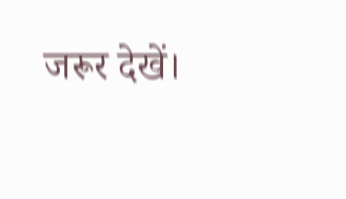जरूर देखें।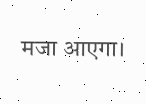मजा आएगा।